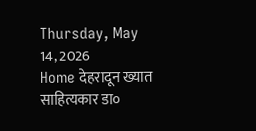Thursday, May 14, 2026
Home देहरादून ख्यात साहित्यकार डा०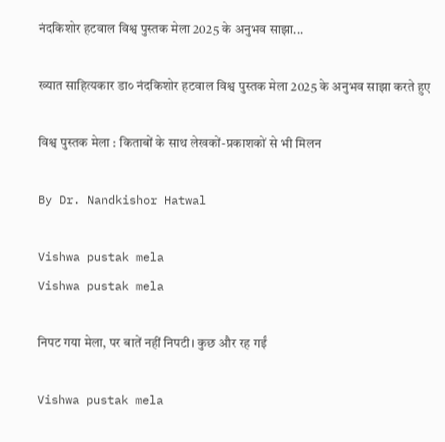नंदकिशोर हटवाल विश्व पुस्तक मेला 2025 के अनुभव साझा...

ख्यात साहित्यकार डा० नंदकिशोर हटवाल विश्व पुस्तक मेला 2025 के अनुभव साझा करते हुए

विश्व पुस्तक मेला : किताबों के साथ लेखकों-प्रकाशकों से भी मिलन

By Dr. Nandkishor Hatwal

Vishwa pustak mela
Vishwa pustak mela

निपट गया मेला, पर बातें नहीं निपटी। कुछ और रह गईं

Vishwa pustak mela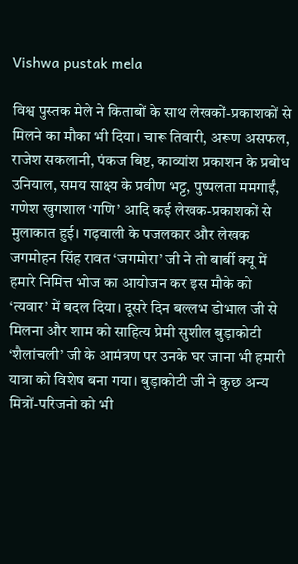Vishwa pustak mela

विश्व पुस्तक मेले ने किताबों के साथ लेखकों-प्रकाशकों से मिलने का मौका भी दिया। चारू तिवारी, अरूण असफल, राजेश सकलानी, पंकज बिष्ट, काव्यांश प्रकाशन के प्रबोध उनियाल, समय साक्ष्य के प्रवीण भट्ट, पुष्पलता ममगाईं, गणेश खुगशाल ‘गणि’ आदि कई लेखक-प्रकाशकों से मुलाकात हुई। गढ़वाली के पजलकार और लेखक जगमोहन सिंह रावत ‘जगमोरा’ जी ने तो बार्बी क्यू में हमारे निमित्त भोज का आयोजन कर इस मौके को ‘त्यवार’ में बदल दिया। दूसरे दिन बल्लभ डोभाल जी से मिलना और शाम को साहित्य प्रेमी सुशील बुड़ाकोटी ‘शैलांचली’ जी के आमंत्रण पर उनके घर जाना भी हमारी यात्रा को विशेष बना गया। बुड़ाकोटी जी ने कुछ अन्य मित्रों-परिजनो को भी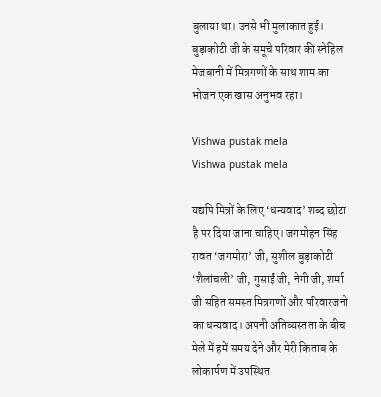बुलाया था। उनसे भी मुलाकात हुई। बुड़ाकोटी जी के समूचे परिवार की स्नेहिल मेजबानी में मित्रगणों के साथ शाम का भोजन एक खास अनुभव रहा।

Vishwa pustak mela
Vishwa pustak mela

यद्यपि मित्रों के लिए ‘धन्यवाद’ शब्द छोटा है पर दिया जाना चाहिए। जगमोहन सिंह रावत ‘जगमोरा’ जी, सुशील बुड़ाकोटी ‘शैलांचली’ जी, गुसाईं जी, नेगी जी, शर्मा जी सहित समस्त मित्रगणों और परिवारजनो का धन्यवाद। अपनी अतिव्यस्तता के बीच मेले में हमें समय देने और मेरी किताब के लोकार्पण में उपस्थित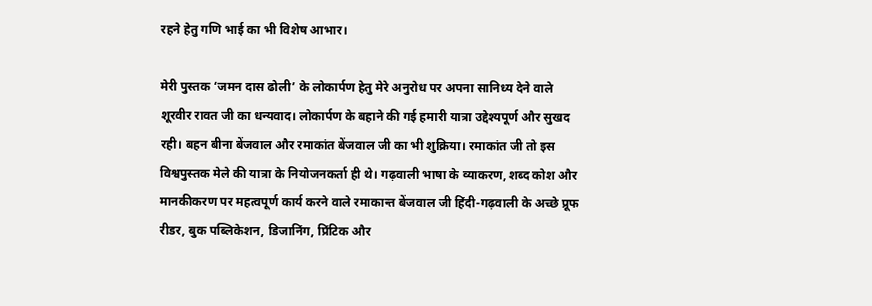रहने हेतु गणि भाई का भी विशेष आभार।

मेरी पुस्तक ‘जमन दास ढोली’ के लोकार्पण हेतु मेरे अनुरोध पर अपना सानिध्य देने वाले शूरवीर रावत जी का धन्यवाद। लोकार्पण के बहाने की गई हमारी यात्रा उद्देश्यपूर्ण और सुखद रही। बहन बीना बेंजवाल और रमाकांत बेंजवाल जी का भी शुक्रिया। रमाकांत जी तो इस विश्वपुस्तक मेले की यात्रा के नियोजनकर्ता ही थे। गढ़वाली भाषा के व्याकरण, शब्द कोश और मानकीकरण पर महत्वपूर्ण कार्य करने वाले रमाकान्त बेंजवाल जी हिंदी-गढ़वाली के अच्छे प्रूफ रीडर, बुक पब्लिकेशन, डिजानिंग, प्रिंटिक और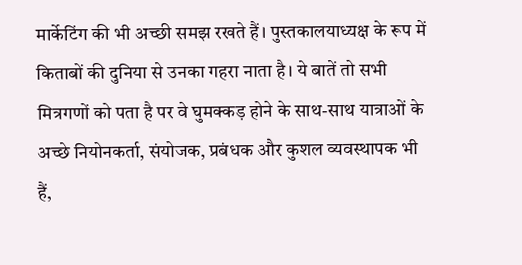मार्केटिंग की भी अच्छी समझ रखते हैं। पुस्तकालयाध्यक्ष के रूप में किताबों की दुनिया से उनका गहरा नाता है। ये बातें तो सभी मित्रगणों को पता है पर वे घुमक्कड़ होने के साथ-साथ यात्राओं के अच्छे नियोनकर्ता, संयोजक, प्रबंधक और कुशल व्यवस्थापक भी हैं,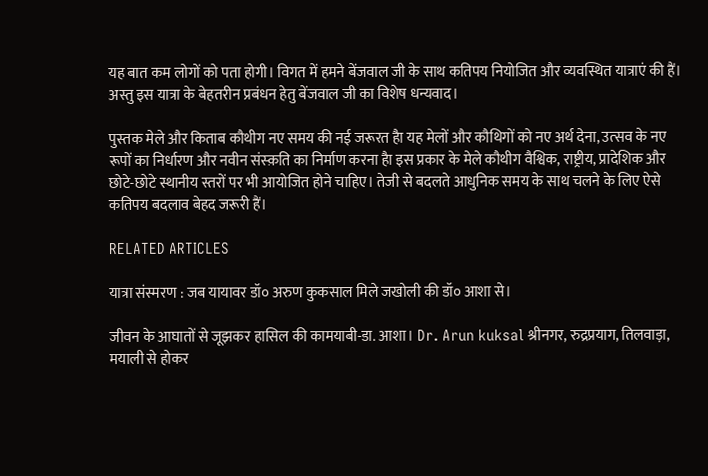यह बात कम लोगों को पता होगी। विगत में हमने बेंजवाल जी के साथ कतिपय नियोजित और व्यवस्थित यात्राएं की हैं। अस्तु इस यात्रा के बेहतरीन प्रबंधन हेतु बेंजवाल जी का विशेष धन्यवाद।

पुस्‍‍तक मेले और किताब कौथीग नए समय की नई जरूरत हैा यह मेलों और कौथिगों को नए अर्थ देना, उत्‍सव के नए रूपों का निर्धारण और नवीन संस्‍क़ति का निर्माण करना हैा इस प्रकार के मेले कौथीग वैश्विक, राष्ट्रीय, प्रादेशिक और छोटे-छोटे स्थानीय स्तरों पर भी आयोजित होने चाहिए। तेजी से बदलते आधुनिक समय के साथ चलने के लिए ऐसे कतिपय बदलाव बेहद जरूरी हैं।

RELATED ARTICLES

यात्रा संस्मरण : जब यायावर डॉ० अरुण कुकसाल मिले जखोली की डॉ० आशा से।

जीवन के आघातों से जूझकर हासिल की कामयाबी-डा. आशा। Dr. Arun kuksal श्रीनगर, रुद्रप्रयाग, तिलवाड़ा, मयाली से होकर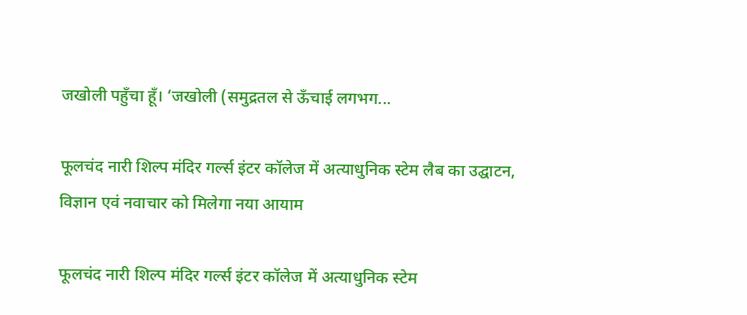जखोली पहुँचा हूँ। ‘जखोली (समुद्रतल से ऊँचाई लगभग...

फूलचंद नारी शिल्प मंदिर गर्ल्स इंटर कॉलेज में अत्याधुनिक स्टेम लैब का उद्घाटन, विज्ञान एवं नवाचार को मिलेगा नया आयाम

फूलचंद नारी शिल्प मंदिर गर्ल्स इंटर कॉलेज में अत्याधुनिक स्टेम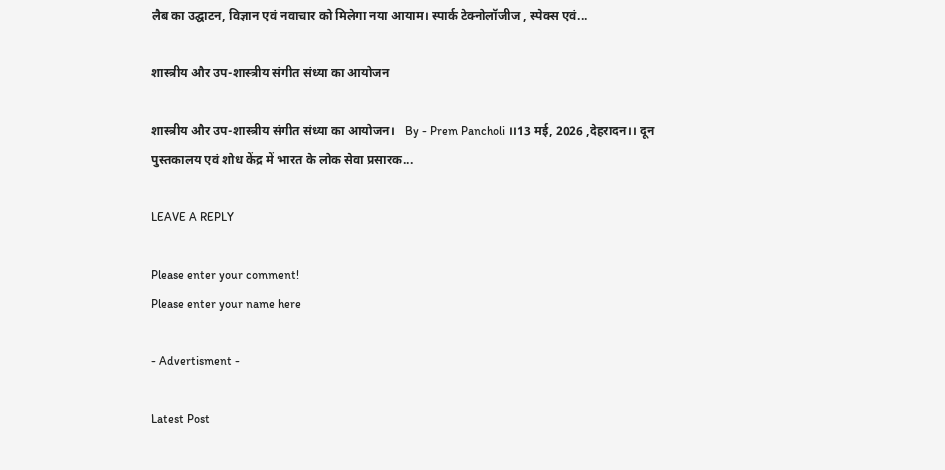लैब का उद्घाटन, विज्ञान एवं नवाचार को मिलेगा नया आयाम। स्पार्क टेक्नोलॉजीज , स्पेक्स एवं...

शास्त्रीय और उप-शास्त्रीय संगीत संध्या का आयोजन

शास्त्रीय और उप-शास्त्रीय संगीत संध्या का आयोजन।   By - Prem Pancholi ।।13 मई, 2026 ,देहरादन।। दून पुस्तकालय एवं शोध केंद्र में भारत के लोक सेवा प्रसारक...

LEAVE A REPLY

Please enter your comment!
Please enter your name here

- Advertisment -

Latest Post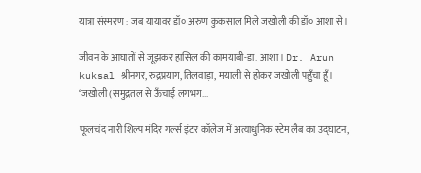यात्रा संस्मरण : जब यायावर डॉ० अरुण कुकसाल मिले जखोली की डॉ० आशा से।

जीवन के आघातों से जूझकर हासिल की कामयाबी-डा. आशा। Dr. Arun kuksal श्रीनगर, रुद्रप्रयाग, तिलवाड़ा, मयाली से होकर जखोली पहुँचा हूँ। ‘जखोली (समुद्रतल से ऊँचाई लगभग...

फूलचंद नारी शिल्प मंदिर गर्ल्स इंटर कॉलेज में अत्याधुनिक स्टेम लैब का उद्घाटन,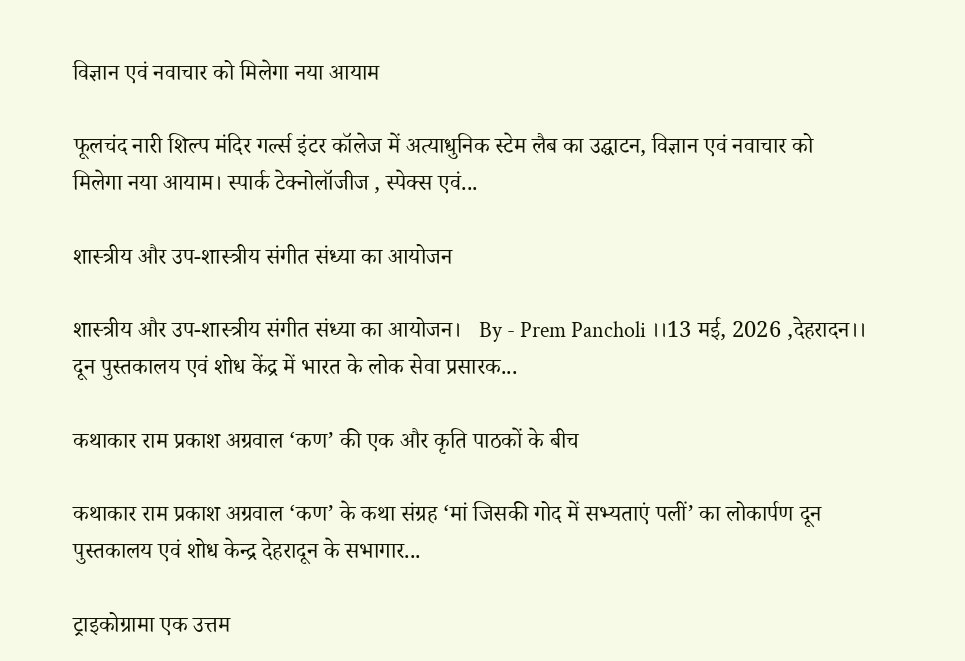विज्ञान एवं नवाचार को मिलेगा नया आयाम

फूलचंद नारी शिल्प मंदिर गर्ल्स इंटर कॉलेज में अत्याधुनिक स्टेम लैब का उद्घाटन, विज्ञान एवं नवाचार को मिलेगा नया आयाम। स्पार्क टेक्नोलॉजीज , स्पेक्स एवं...

शास्त्रीय और उप-शास्त्रीय संगीत संध्या का आयोजन

शास्त्रीय और उप-शास्त्रीय संगीत संध्या का आयोजन।   By - Prem Pancholi ।।13 मई, 2026 ,देहरादन।। दून पुस्तकालय एवं शोध केंद्र में भारत के लोक सेवा प्रसारक...

कथाकार राम प्रकाश अग्रवाल ‘कण’ की एक और कृति पाठकों के बीच

कथाकार राम प्रकाश अग्रवाल ‘कण’ के कथा संग्रह ‘मां जिसकी गोद में सभ्यताएं पलीं’ का लोकार्पण दून पुस्तकालय एवं शोध केन्द्र देहरादून के सभागार...

ट्राइकोग्रामा एक उत्तम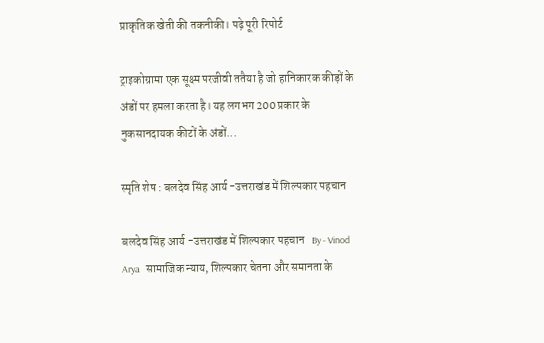प्राकृतिक खेती की तकनीकी। पढ़े पूरी रिपोर्ट

ट्राइकोग्रामा एक सूक्ष्म परजीवी ततैया है जो हानिकारक कीड़ों के अंडों पर हमला करता है। यह लगभग 200 प्रकार के नुकसानदायक कीटों के अंडों...

स्मृति शेष : बलदेव सिंह आर्य -उत्तराखंड में शिल्पकार पहचान

बलदेव सिंह आर्य -उत्तराखंड में शिल्पकार पहचान   By - Vinod Arya   सामाजिक न्याय, शिल्पकार चेतना और समानता के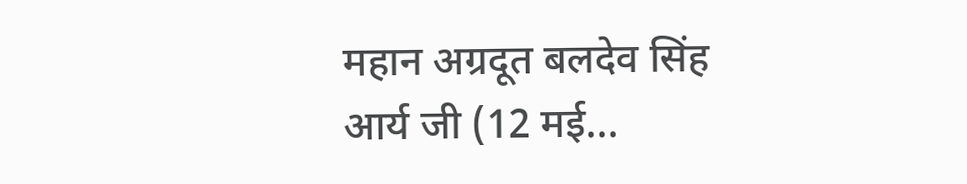महान अग्रदूत बलदेव सिंह आर्य जी (12 मई...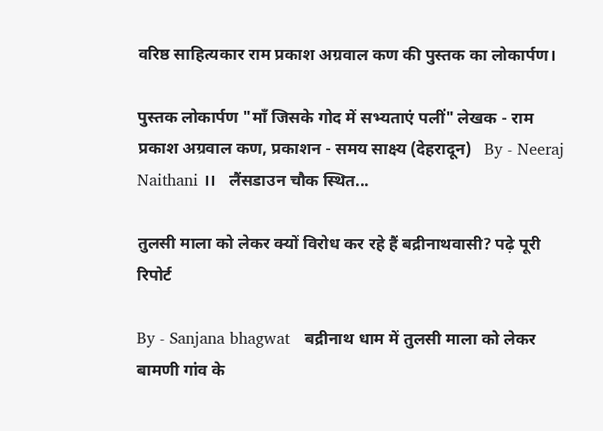वरिष्ठ साहित्यकार राम प्रकाश अग्रवाल कण की पुस्तक का लोकार्पण।

पुस्तक लोकार्पण "मॉं जिसके गोद में सभ्यताएं पलीं" लेखक - राम प्रकाश अग्रवाल कण, प्रकाशन - समय साक्ष्य (देहरादून)   By - Neeraj Naithani ।।   लैंसडाउन चौक स्थित...

तुलसी माला को लेकर क्यों विरोध कर रहे हैं बद्रीनाथवासी? पढ़े पूरी रिपोर्ट

By - Sanjana bhagwat   बद्रीनाथ धाम में तुलसी माला को लेकर बामणी गांव के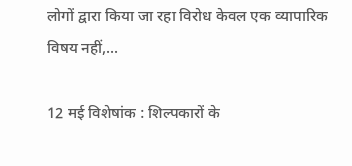लोगों द्वारा किया जा रहा विरोध केवल एक व्यापारिक विषय नहीं,...

12 मई विशेषांक : शिल्पकारों के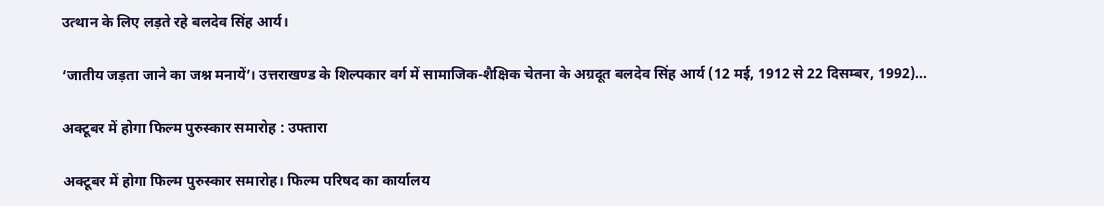उत्थान के लिए लड़ते रहे बलदेव सिंह आर्य।

‘जातीय जड़ता जाने का जश्न मनायें’। उत्तराखण्ड के शिल्पकार वर्ग में सामाजिक-शैक्षिक चेतना के अग्रदूत बलदेव सिंह आर्य (12 मई, 1912 से 22 दिसम्बर, 1992)...

अक्टूबर में होगा फिल्म पुरुस्कार समारोह : उफ्तारा

अक्टूबर में होगा फिल्म पुरुस्कार समारोह। फिल्म परिषद का कार्यालय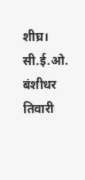शीघ्र। सी.ई.ओ. बंशीधर तिवारी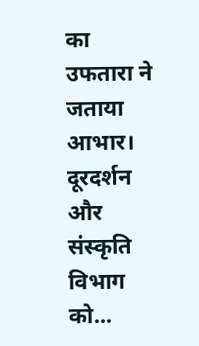का उफतारा ने जताया आभार। दूरदर्शन और संस्कृति विभाग को...